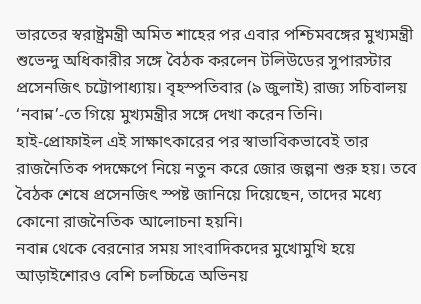ভারতের স্বরাষ্ট্রমন্ত্রী অমিত শাহের পর এবার পশ্চিমবঙ্গের মুখ্যমন্ত্রী শুভেন্দু অধিকারীর সঙ্গে বৈঠক করলেন টলিউডের সুপারস্টার প্রসেনজিৎ চট্টোপাধ্যায়। বৃহস্পতিবার (৯ জুলাই) রাজ্য সচিবালয় ‘নবান্ন’-তে গিয়ে মুখ্যমন্ত্রীর সঙ্গে দেখা করেন তিনি।
হাই-প্রোফাইল এই সাক্ষাৎকারের পর স্বাভাবিকভাবেই তার রাজনৈতিক পদক্ষেপে নিয়ে নতুন করে জোর জল্পনা শুরু হয়। তবে বৈঠক শেষে প্রসেনজিৎ স্পষ্ট জানিয়ে দিয়েছেন, তাদের মধ্যে কোনো রাজনৈতিক আলোচনা হয়নি।
নবান্ন থেকে বেরনোর সময় সাংবাদিকদের মুখোমুখি হয়ে আড়াইশোরও বেশি চলচ্চিত্রে অভিনয়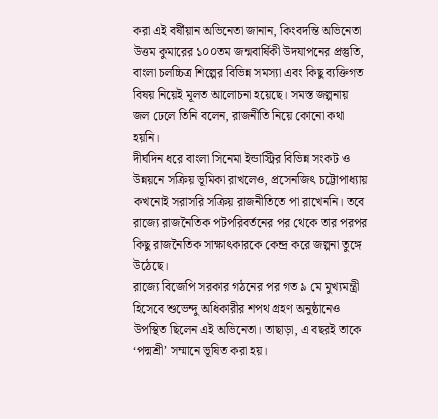করা এই বর্ষীয়ান অভিনেতা জানান, কিংবদন্তি অভিনেতা উত্তম কুমারের ১০০তম জন্মবার্ষিকী উদযাপনের প্রস্তুতি, বাংলা চলচ্চিত্র শিল্পের বিভিন্ন সমস্যা এবং কিছু ব্যক্তিগত বিষয় নিয়েই মূলত আলোচনা হয়েছে। সমস্ত জল্পনায় জল ঢেলে তিনি বলেন, রাজনীতি নিয়ে কোনো কথা হয়নি।
দীর্ঘদিন ধরে বাংলা সিনেমা ইন্ডাস্ট্রির বিভিন্ন সংকট ও উন্নয়নে সক্রিয় ভূমিকা রাখলেও, প্রসেনজিৎ চট্টোপাধ্যায় কখনোই সরাসরি সক্রিয় রাজনীতিতে পা রাখেননি। তবে রাজ্যে রাজনৈতিক পটপরিবর্তনের পর থেকে তার পরপর কিছু রাজনৈতিক সাক্ষাৎকারকে কেন্দ্র করে জল্পনা তুঙ্গে উঠেছে।
রাজ্যে বিজেপি সরকার গঠনের পর গত ৯ মে মুখ্যমন্ত্রী হিসেবে শুভেন্দু অধিকারীর শপথ গ্রহণ অনুষ্ঠানেও উপস্থিত ছিলেন এই অভিনেতা। তাছাড়া, এ বছরই তাকে ‘পদ্মশ্রী’ সম্মানে ভূষিত করা হয়।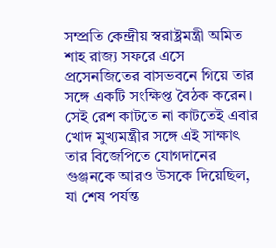সম্প্রতি কেন্দ্রীয় স্বরাষ্ট্রমন্ত্রী অমিত শাহ রাজ্য সফরে এসে প্রসেনজিতের বাসভবনে গিয়ে তার সঙ্গে একটি সংক্ষিপ্ত বৈঠক করেন। সেই রেশ কাটতে না কাটতেই এবার খোদ মুখ্যমন্ত্রীর সঙ্গে এই সাক্ষাৎ তার বিজেপিতে যোগদানের গুঞ্জনকে আরও উসকে দিয়েছিল, যা শেষ পর্যন্ত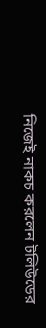নিজেই নাকচ করলেন টলিউডের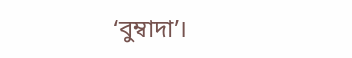‘বুম্বাদা’।